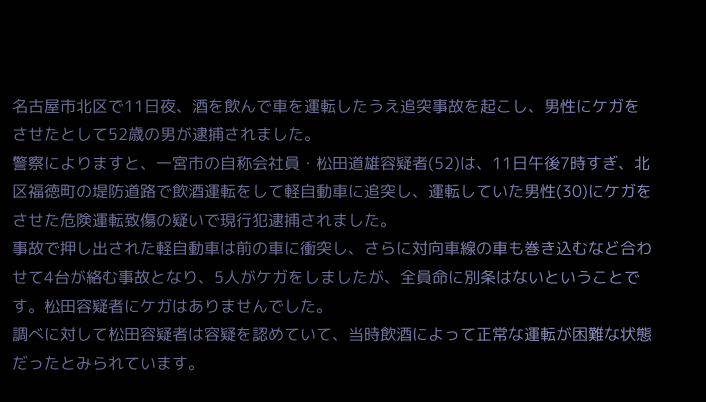名古屋市北区で11日夜、酒を飲んで車を運転したうえ追突事故を起こし、男性にケガをさせたとして52歳の男が逮捕されました。
警察によりますと、一宮市の自称会社員・松田道雄容疑者(52)は、11日午後7時すぎ、北区福徳町の堤防道路で飲酒運転をして軽自動車に追突し、運転していた男性(30)にケガをさせた危険運転致傷の疑いで現行犯逮捕されました。
事故で押し出された軽自動車は前の車に衝突し、さらに対向車線の車も巻き込むなど合わせて4台が絡む事故となり、5人がケガをしましたが、全員命に別条はないということです。松田容疑者にケガはありませんでした。
調べに対して松田容疑者は容疑を認めていて、当時飲酒によって正常な運転が困難な状態だったとみられています。